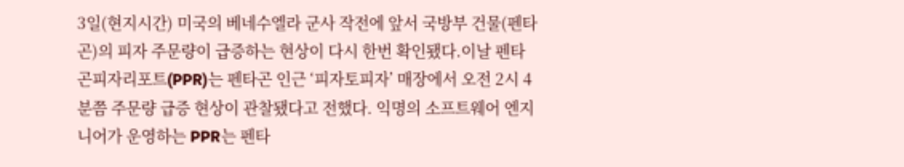3일(현지시간) 미국의 베네수엘라 군사 작전에 앞서 국방부 건물(펜타곤)의 피자 주문량이 급증하는 현상이 다시 한번 확인됐다.이날 펜타곤피자리포트(PPR)는 펜타곤 인근 ‘피자토피자’ 매장에서 오전 2시 4분쯤 주문량 급증 현상이 관찰됐다고 전했다. 익명의 소프트웨어 엔지니어가 운영하는 PPR는 펜타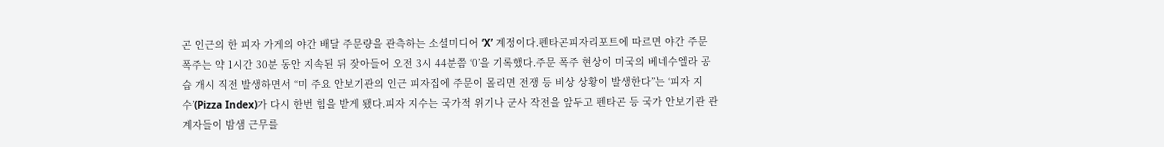곤 인근의 한 피자 가게의 야간 배달 주문량을 관측하는 소셜미디어 ‘X’ 계정이다.펜타곤피자리포트에 따르면 야간 주문 폭주는 약 1시간 30분 동안 지속된 뒤 잦아들어 오전 3시 44분쯤 ‘0’을 기록했다.주문 폭주 현상이 미국의 베네수엘라 공습 개시 직전 발생하면서 “미 주요 안보기관의 인근 피자집에 주문이 몰리면 전쟁 등 비상 상황이 발생한다”는 ‘피자 지수’(Pizza Index)가 다시 한번 힘을 받게 됐다.피자 지수는 국가적 위기나 군사 작전을 앞두고 펜타곤 등 국가 안보기관 관계자들이 밤샘 근무를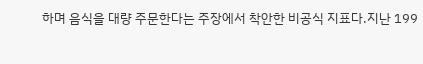하며 음식을 대량 주문한다는 주장에서 착안한 비공식 지표다.지난 199